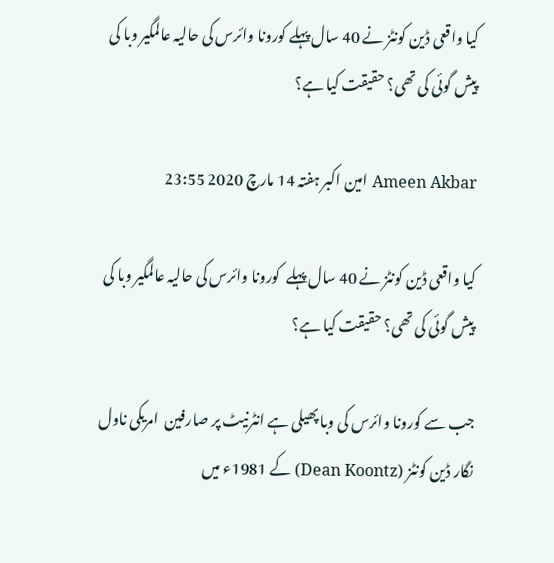کیا واقعی ڈین کونٹز نے 40 سال پہلے کورونا وائرس کی حالیہ عالمگیر وبا کی پیش گوئی کی تھی؟ حقیقت کیا ہے؟

Ameen Akbar امین اکبر ہفتہ 14 مارچ 2020 23:55

کیا واقعی ڈین کونٹز نے 40 سال پہلے  کورونا وائرس کی حالیہ عالمگیر وبا کی پیش گوئی کی تھی؟ حقیقت کیا ہے؟

جب سے کورونا وائرس کی وبا پھیلی ہے انٹرنیٹ پر صارفین  امریکی ناول نگار ڈین کونٹز (Dean Koontz) کے 1981ء میں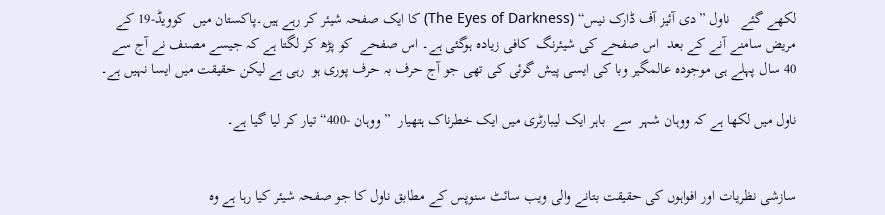لکھے گئے   ناول ”دی آئیز آف ڈارک نیس“ (The Eyes of Darkness) کا ایک صفحہ شیئر کر رہے ہیں۔پاکستان میں  کوویڈ-19 کے مریض سامنے آنے کے بعد  اس صفحے کی شیئرنگ  کافی زیادہ ہوگئی ہے۔ اس صفحے  کو پڑھ کر لگتا ہے کہ جیسے مصنف نے آج سے 40 سال پہلے ہی موجودہ عالمگیر وبا کی ایسی پیش گوئی کی تھی جو آج حرف بہ حرف پوری ہو  رہی ہے لیکن حقیقت میں ایسا نہیں ہے۔

ناول میں لکھا ہے کہ ووہان شہر  سے  باہر ایک لیبارٹری میں ایک خطرناک ہتھیار  ”ووہان -400“ تیار کر لیا گیا ہے۔


سازشی نظریات اور افواہوں کی حقیقت بتانے والی ویب سائٹ سنوپس کے مطابق ناول کا جو صفحہ شیئر کیا رہا ہے وہ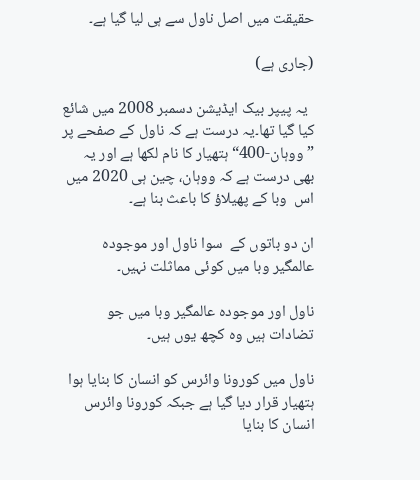حقیقت میں اصل ناول سے ہی لیا گیا ہے۔

(جاری ہے)

  یہ پیپر بیک ایڈیشن دسمبر 2008 میں شائع کیا گیا تھا۔یہ درست ہے کہ ناول کے صفحے پر ”ووہان-400“ ہتھیار کا نام لکھا ہے اور یہ بھی درست ہے کہ ووہان، چین ہی 2020 میں اس  وبا کے پھیلاؤ کا باعث بنا ہے۔

ان دو باتوں کے  سوا ناول اور موجودہ عالمگیر وبا میں کوئی مماثلت نہیں۔

ناول اور موجودہ عالمگیر وبا میں جو تضادات ہیں وہ کچھ یوں ہیں۔

ناول میں کورونا وائرس کو انسان کا بنایا ہوا ہتھیار قرار دیا گیا ہے جبکہ کورونا وائرس انسان کا بنایا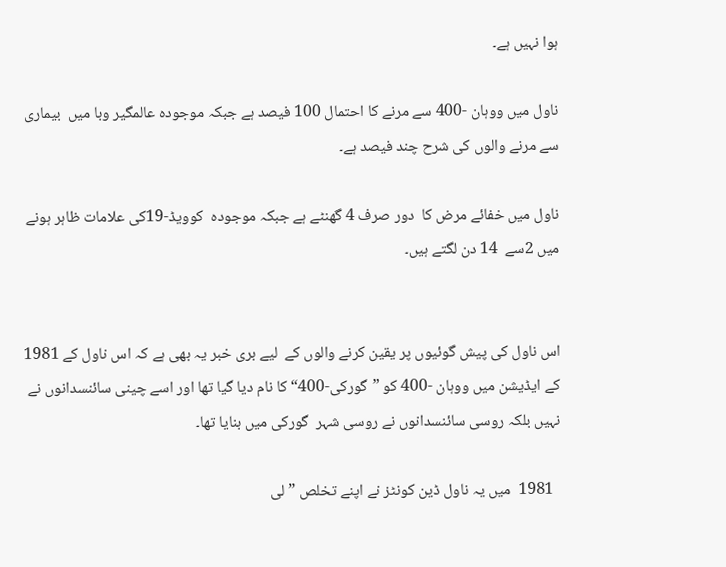ہوا نہیں ہے۔

ناول میں ووہان -400 سے مرنے کا احتمال 100 فیصد ہے جبکہ موجودہ عالمگیر وبا میں  بیماری سے مرنے والوں کی شرح چند فیصد ہے۔

ناول میں خفائے مرض کا  دور صرف 4 گھنٹے ہے جبکہ موجودہ  کوویڈ-19کی علامات ظاہر ہونے میں 2سے  14 دن لگتے ہیں۔


اس ناول کی پیش گوئیوں پر یقین کرنے والوں کے  لیے بری خبر یہ بھی ہے کہ اس ناول کے 1981 کے ایڈیشن میں ووہان -400 کو ”گورکی-400“ کا نام دیا گیا تھا اور اسے چینی سائنسدانوں نے نہیں بلکہ روسی سائنسدانوں نے روسی شہر  گورکی میں بنایا تھا۔

  1981  میں یہ ناول ڈین کونٹز نے اپنے تخلص ”لی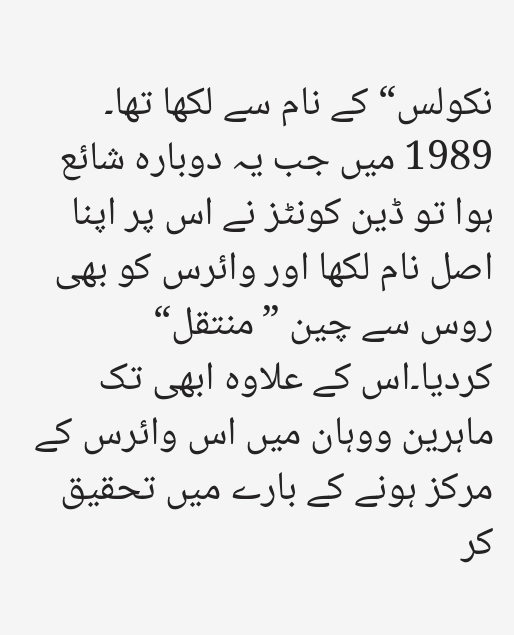نکولس“ کے نام سے لکھا تھا۔ 1989 میں جب یہ دوبارہ شائع ہوا تو ڈین کونٹز نے اس پر اپنا اصل نام لکھا اور وائرس کو بھی روس سے چین ”منتقل“ کردیا۔اس کے علاوہ ابھی تک ماہرین ووہان میں اس وائرس کے مرکز ہونے کے بارے میں تحقیق کر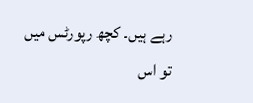رہے ہیں۔ کچھ رپورٹس میں تو اس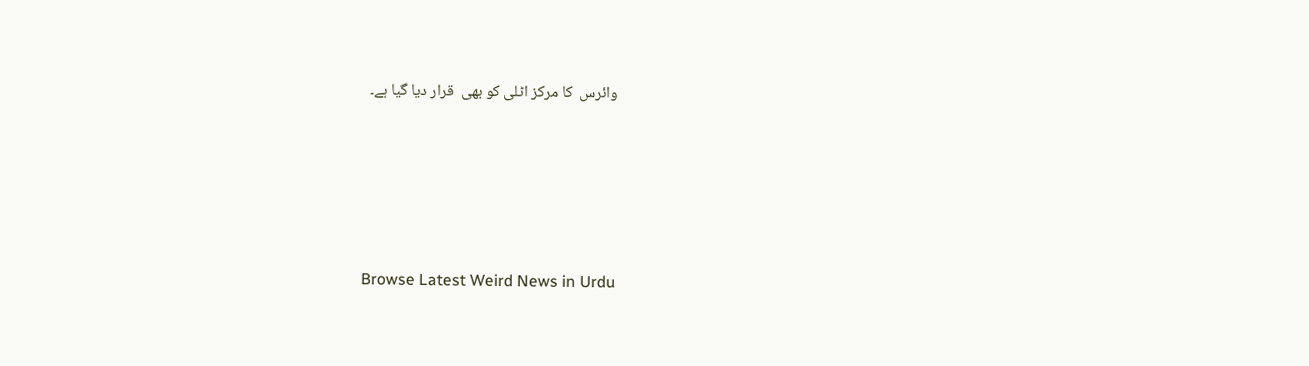وائرس  کا مرکز اٹلی کو بھی  قرار دیا گیا ہے۔





Browse Latest Weird News in Urdu